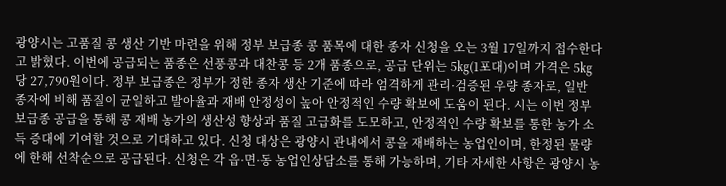광양시는 고품질 콩 생산 기반 마련을 위해 정부 보급종 콩 품목에 대한 종자 신청을 오는 3월 17일까지 접수한다고 밝혔다. 이번에 공급되는 품종은 선풍콩과 대찬콩 등 2개 품종으로, 공급 단위는 5㎏(1포대)이며 가격은 5㎏당 27,790원이다. 정부 보급종은 정부가 정한 종자 생산 기준에 따라 엄격하게 관리·검증된 우량 종자로, 일반 종자에 비해 품질이 균일하고 발아율과 재배 안정성이 높아 안정적인 수량 확보에 도움이 된다. 시는 이번 정부 보급종 공급을 통해 콩 재배 농가의 생산성 향상과 품질 고급화를 도모하고, 안정적인 수량 확보를 통한 농가 소득 증대에 기여할 것으로 기대하고 있다. 신청 대상은 광양시 관내에서 콩을 재배하는 농업인이며, 한정된 물량에 한해 선착순으로 공급된다. 신청은 각 읍·면·동 농업인상담소를 통해 가능하며, 기타 자세한 사항은 광양시 농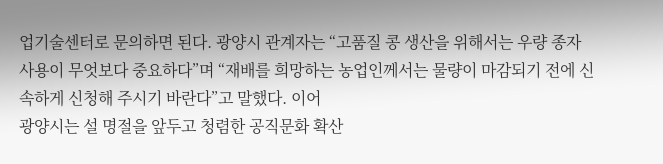업기술센터로 문의하면 된다. 광양시 관계자는 “고품질 콩 생산을 위해서는 우량 종자 사용이 무엇보다 중요하다”며 “재배를 희망하는 농업인께서는 물량이 마감되기 전에 신속하게 신청해 주시기 바란다”고 말했다. 이어
광양시는 설 명절을 앞두고 청렴한 공직문화 확산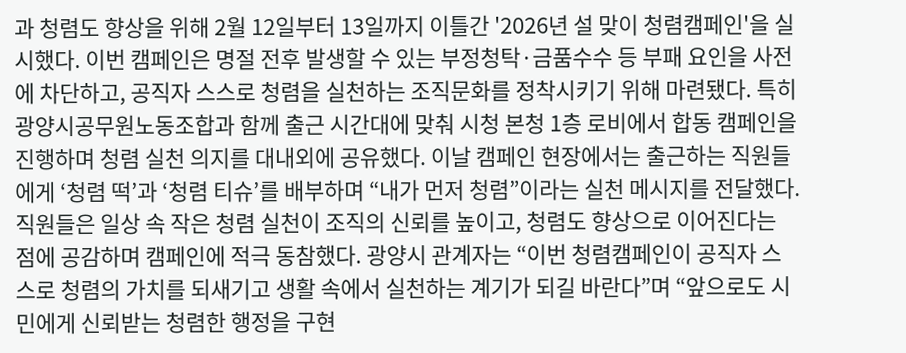과 청렴도 향상을 위해 2월 12일부터 13일까지 이틀간 '2026년 설 맞이 청렴캠페인'을 실시했다. 이번 캠페인은 명절 전후 발생할 수 있는 부정청탁·금품수수 등 부패 요인을 사전에 차단하고, 공직자 스스로 청렴을 실천하는 조직문화를 정착시키기 위해 마련됐다. 특히 광양시공무원노동조합과 함께 출근 시간대에 맞춰 시청 본청 1층 로비에서 합동 캠페인을 진행하며 청렴 실천 의지를 대내외에 공유했다. 이날 캠페인 현장에서는 출근하는 직원들에게 ‘청렴 떡’과 ‘청렴 티슈’를 배부하며 “내가 먼저 청렴”이라는 실천 메시지를 전달했다. 직원들은 일상 속 작은 청렴 실천이 조직의 신뢰를 높이고, 청렴도 향상으로 이어진다는 점에 공감하며 캠페인에 적극 동참했다. 광양시 관계자는 “이번 청렴캠페인이 공직자 스스로 청렴의 가치를 되새기고 생활 속에서 실천하는 계기가 되길 바란다”며 “앞으로도 시민에게 신뢰받는 청렴한 행정을 구현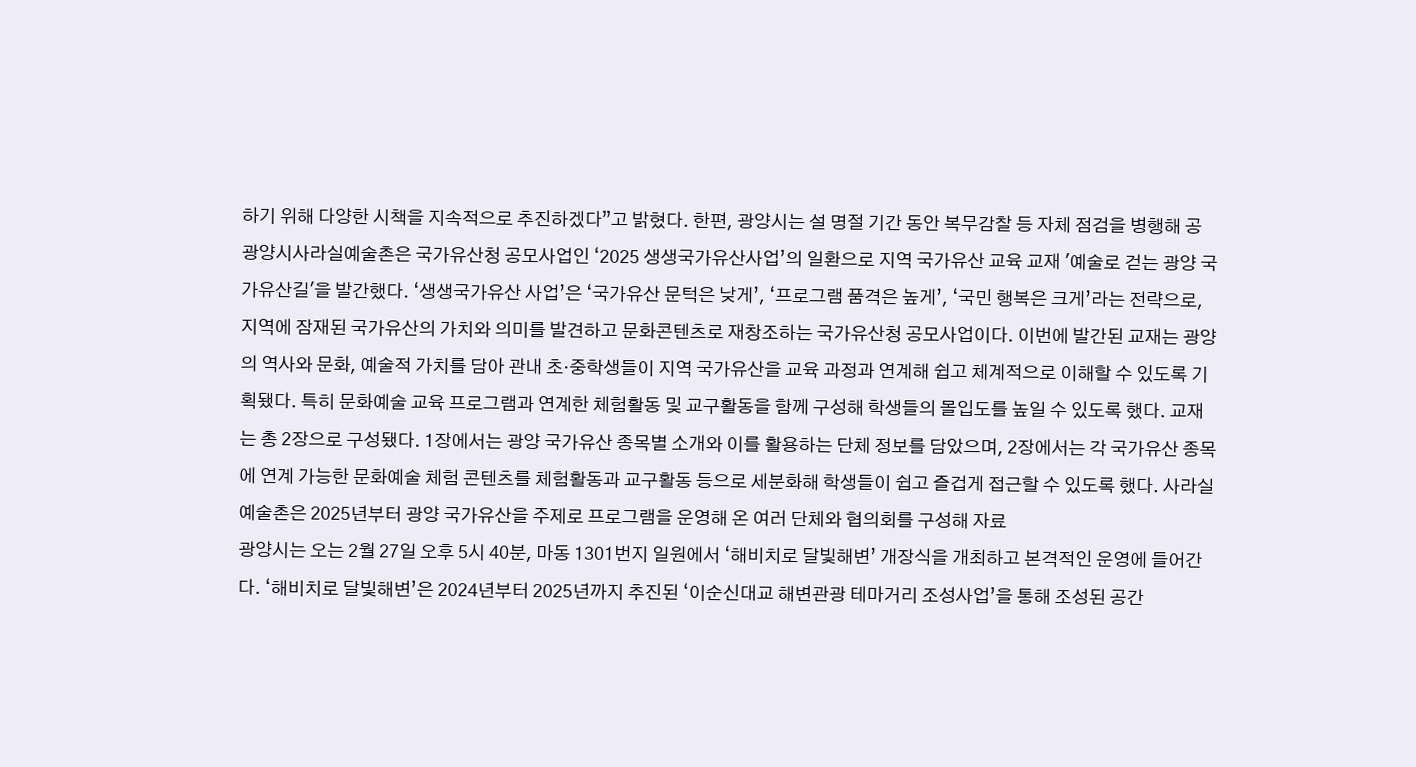하기 위해 다양한 시책을 지속적으로 추진하겠다”고 밝혔다. 한편, 광양시는 설 명절 기간 동안 복무감찰 등 자체 점검을 병행해 공
광양시사라실예술촌은 국가유산청 공모사업인 ‘2025 생생국가유산사업’의 일환으로 지역 국가유산 교육 교재 '예술로 걷는 광양 국가유산길'을 발간했다. ‘생생국가유산 사업’은 ‘국가유산 문턱은 낮게’, ‘프로그램 품격은 높게’, ‘국민 행복은 크게’라는 전략으로, 지역에 잠재된 국가유산의 가치와 의미를 발견하고 문화콘텐츠로 재창조하는 국가유산청 공모사업이다. 이번에 발간된 교재는 광양의 역사와 문화, 예술적 가치를 담아 관내 초·중학생들이 지역 국가유산을 교육 과정과 연계해 쉽고 체계적으로 이해할 수 있도록 기획됐다. 특히 문화예술 교육 프로그램과 연계한 체험활동 및 교구활동을 함께 구성해 학생들의 몰입도를 높일 수 있도록 했다. 교재는 총 2장으로 구성됐다. 1장에서는 광양 국가유산 종목별 소개와 이를 활용하는 단체 정보를 담았으며, 2장에서는 각 국가유산 종목에 연계 가능한 문화예술 체험 콘텐츠를 체험활동과 교구활동 등으로 세분화해 학생들이 쉽고 즐겁게 접근할 수 있도록 했다. 사라실 예술촌은 2025년부터 광양 국가유산을 주제로 프로그램을 운영해 온 여러 단체와 협의회를 구성해 자료
광양시는 오는 2월 27일 오후 5시 40분, 마동 1301번지 일원에서 ‘해비치로 달빛해변’ 개장식을 개최하고 본격적인 운영에 들어간다. ‘해비치로 달빛해변’은 2024년부터 2025년까지 추진된 ‘이순신대교 해변관광 테마거리 조성사업’을 통해 조성된 공간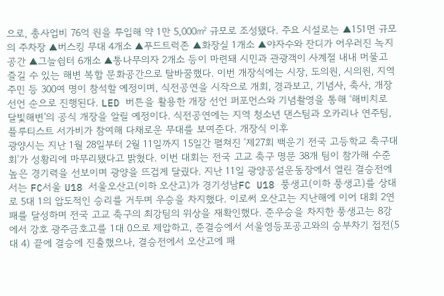으로, 총사업비 76억 원을 투입해 약 1만 5,000㎡ 규모로 조성됐다. 주요 시설로는 ▲151면 규모의 주차장 ▲버스킹 무대 4개소 ▲푸드트럭존 ▲화장실 1개소 ▲야자수와 잔디가 어우러진 녹지공간 ▲그늘쉼터 6개소 ▲통나무의자 2개소 등이 마련돼 시민과 관광객이 사계절 내내 머물고 즐길 수 있는 해변 복합 문화공간으로 탈바꿈했다. 이번 개장식에는 시장, 도의원, 시의원, 지역주민 등 300여 명이 참석할 예정이며, 식전공연을 시작으로 개회, 경과보고, 기념사, 축사, 개장선언 순으로 진행된다. LED 버튼을 활용한 개장 선언 퍼포먼스와 기념촬영을 통해 ‘해비치로 달빛해변’의 공식 개장을 알릴 예정이다. 식전공연에는 지역 청소년 댄스팀과 오카리나 연주팀, 플루티스트 서가비가 참여해 다채로운 무대를 보여준다. 개장식 이후
광양시는 지난 1월 28일부터 2월 11일까지 15일간 펼쳐진 '제27회 백운기 전국 고등학교 축구대회'가 성황리에 마무리됐다고 밝혔다. 이번 대회는 전국 고교 축구 명문 38개 팀이 참가해 수준 높은 경기력을 선보이며 광양을 뜨겁게 달궜다. 지난 11일 광양공설운동장에서 열린 결승전에서는 FC서울 U18 서울오산고(이하 오산고)가 경기성남FC U18 풍생고(이하 풍생고)를 상대로 5대 1의 압도적인 승리를 거두며 우승을 차지했다. 이로써 오산고는 지난해에 이어 대회 2연패를 달성하며 전국 고교 축구의 최강팀의 위상을 재확인했다. 준우승을 차지한 풍생고는 8강에서 강호 광주금호고를 1대 0으로 제압하고, 준결승에서 서울영등포공고와의 승부차기 접전(5대 4) 끝에 결승에 진출했으나, 결승전에서 오산고에 패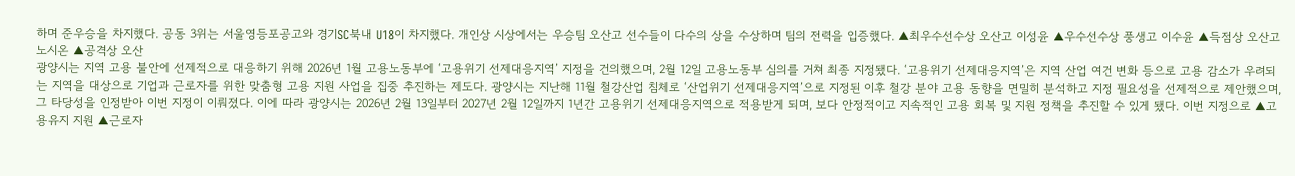하며 준우승을 차지했다. 공동 3위는 서울영등포공고와 경기SC북내 U18이 차지했다. 개인상 시상에서는 우승팀 오산고 선수들이 다수의 상을 수상하며 팀의 전력을 입증했다. ▲최우수선수상 오산고 이성윤 ▲우수선수상 풍생고 이수윤 ▲득점상 오산고 노시온 ▲공격상 오산
광양시는 지역 고용 불안에 선제적으로 대응하기 위해 2026년 1월 고용노동부에 ‘고용위기 선제대응지역’ 지정을 건의했으며, 2월 12일 고용노동부 심의를 거쳐 최종 지정됐다. ‘고용위기 선제대응지역’은 지역 산업 여건 변화 등으로 고용 감소가 우려되는 지역을 대상으로 기업과 근로자를 위한 맞춤형 고용 지원 사업을 집중 추진하는 제도다. 광양시는 지난해 11월 철강산업 침체로 ‘산업위기 선제대응지역’으로 지정된 이후 철강 분야 고용 동향을 면밀히 분석하고 지정 필요성을 선제적으로 제안했으며, 그 타당성을 인정받아 이번 지정이 이뤄졌다. 이에 따라 광양시는 2026년 2월 13일부터 2027년 2월 12일까지 1년간 고용위기 선제대응지역으로 적용받게 되며, 보다 안정적이고 지속적인 고용 회복 및 지원 정책을 추진할 수 있게 됐다. 이번 지정으로 ▲고용유지 지원 ▲근로자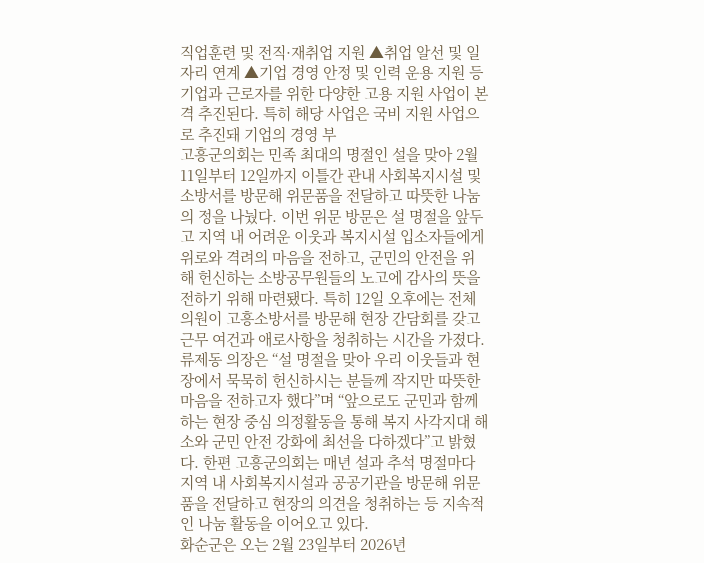직업훈련 및 전직·재취업 지원 ▲취업 알선 및 일자리 연계 ▲기업 경영 안정 및 인력 운용 지원 등 기업과 근로자를 위한 다양한 고용 지원 사업이 본격 추진된다. 특히 해당 사업은 국비 지원 사업으로 추진돼 기업의 경영 부
고흥군의회는 민족 최대의 명절인 설을 맞아 2월 11일부터 12일까지 이틀간 관내 사회복지시설 및 소방서를 방문해 위문품을 전달하고 따뜻한 나눔의 정을 나눴다. 이번 위문 방문은 설 명절을 앞두고 지역 내 어려운 이웃과 복지시설 입소자들에게 위로와 격려의 마음을 전하고, 군민의 안전을 위해 헌신하는 소방공무원들의 노고에 감사의 뜻을 전하기 위해 마련됐다. 특히 12일 오후에는 전체 의원이 고흥소방서를 방문해 현장 간담회를 갖고 근무 여건과 애로사항을 청취하는 시간을 가졌다. 류제동 의장은 “설 명절을 맞아 우리 이웃들과 현장에서 묵묵히 헌신하시는 분들께 작지만 따뜻한 마음을 전하고자 했다”며 “앞으로도 군민과 함께하는 현장 중심 의정활동을 통해 복지 사각지대 해소와 군민 안전 강화에 최선을 다하겠다”고 밝혔다. 한편 고흥군의회는 매년 설과 추석 명절마다 지역 내 사회복지시설과 공공기관을 방문해 위문품을 전달하고 현장의 의견을 청취하는 등 지속적인 나눔 활동을 이어오고 있다.
화순군은 오는 2월 23일부터 2026년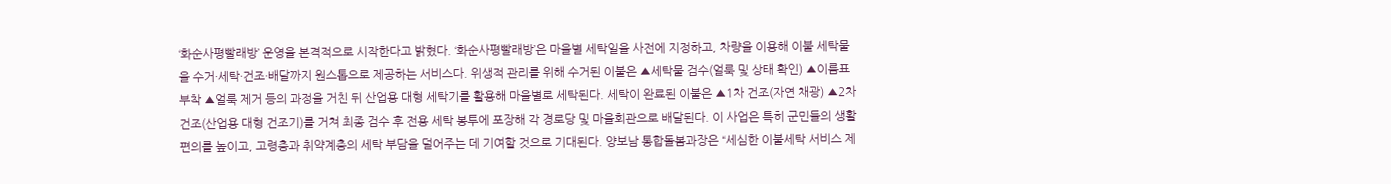‘화순사평빨래방’ 운영을 본격적으로 시작한다고 밝혔다. ‘화순사평빨래방’은 마을별 세탁일을 사전에 지정하고, 차량을 이용해 이불 세탁물을 수거·세탁·건조·배달까지 원스톱으로 제공하는 서비스다. 위생적 관리를 위해 수거된 이불은 ▲세탁물 검수(얼룩 및 상태 확인) ▲이름표 부착 ▲얼룩 제거 등의 과정을 거친 뒤 산업용 대형 세탁기를 활용해 마을별로 세탁된다. 세탁이 완료된 이불은 ▲1차 건조(자연 채광) ▲2차 건조(산업용 대형 건조기)를 거쳐 최종 검수 후 전용 세탁 봉투에 포장해 각 경로당 및 마을회관으로 배달된다. 이 사업은 특히 군민들의 생활 편의를 높이고, 고령층과 취약계층의 세탁 부담을 덜어주는 데 기여할 것으로 기대된다. 양보남 통합돌봄과장은 “세심한 이불세탁 서비스 제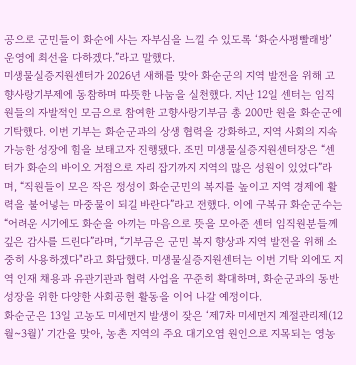공으로 군민들이 화순에 사는 자부심을 느낄 수 있도록 ‘화순사평빨래방’ 운영에 최선을 다하겠다.”라고 말했다.
미생물실증지원센터가 2026년 새해를 맞아 화순군의 지역 발전을 위해 고향사랑기부제에 동참하며 따뜻한 나눔을 실천했다. 지난 12일 센터는 임직원들의 자발적인 모금으로 참여한 고향사랑기부금 총 200만 원을 화순군에 기탁했다. 이번 기부는 화순군과의 상생 협력을 강화하고, 지역 사회의 지속 가능한 성장에 힘을 보태고자 진행됐다. 조민 미생물실증지원센터장은 “센터가 화순의 바이오 거점으로 자리 잡기까지 지역의 많은 성원이 있었다”라며, “직원들이 모은 작은 정성이 화순군민의 복지를 높이고 지역 경제에 활력을 불어넣는 마중물이 되길 바란다”라고 전했다. 이에 구복규 화순군수는 “어려운 시기에도 화순을 아끼는 마음으로 뜻을 모아준 센터 임직원분들께 깊은 감사를 드린다”라며, “기부금은 군민 복지 향상과 지역 발전을 위해 소중히 사용하겠다"라고 화답했다. 미생물실증지원센터는 이번 기탁 외에도 지역 인재 채용과 유관기관과 협력 사업을 꾸준히 확대하며, 화순군과의 동반 성장을 위한 다양한 사회공헌 활동을 이어 나갈 예정이다.
화순군은 13일 고농도 미세먼지 발생이 잦은 ‘제7차 미세먼지 계절관리제(12월~3월)’ 기간을 맞아, 농촌 지역의 주요 대기오염 원인으로 지목되는 영농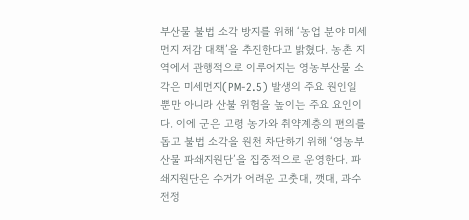부산물 불법 소각 방지를 위해 ‘농업 분야 미세먼지 저감 대책’을 추진한다고 밝혔다. 농촌 지역에서 관행적으로 이루어지는 영농부산물 소각은 미세먼지(PM-2.5) 발생의 주요 원인일 뿐만 아니라 산불 위험을 높이는 주요 요인이다. 이에 군은 고령 농가와 취약계층의 편의를 돕고 불법 소각을 원천 차단하기 위해 ‘영농부산물 파쇄지원단’을 집중적으로 운영한다. 파쇄지원단은 수거가 어려운 고춧대, 깻대, 과수 전정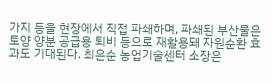가지 등을 현장에서 직접 파쇄하며, 파쇄된 부산물은 토양 양분 공급용 퇴비 등으로 재활용돼 자원순환 효과도 기대된다. 최은순 농업기술센터 소장은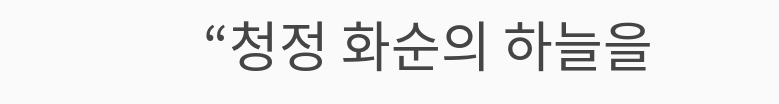“청정 화순의 하늘을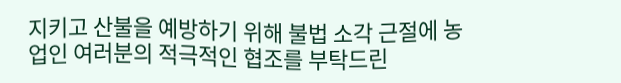지키고 산불을 예방하기 위해 불법 소각 근절에 농업인 여러분의 적극적인 협조를 부탁드린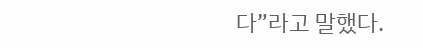다”라고 말했다.